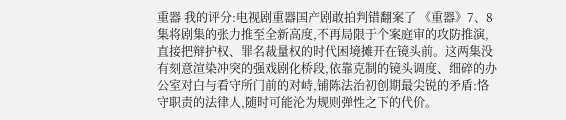重器 我的评分:电视剧重器国产剧敢拍判错翻案了 《重器》7、8集将剧集的张力推至全新高度,不再局限于个案庭审的攻防推演,直接把辩护权、罪名裁量权的时代困境摊开在镜头前。这两集没有刻意渲染冲突的强戏剧化桥段,依靠克制的镜头调度、细碎的办公室对白与看守所门前的对峙,铺陈法治初创期最尖锐的矛盾:恪守职责的法律人,随时可能沦为规则弹性之下的代价。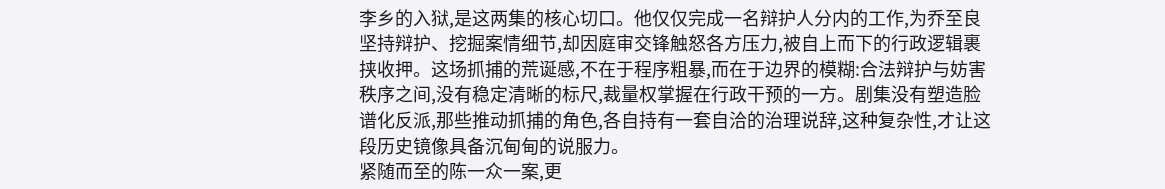李乡的入狱,是这两集的核心切口。他仅仅完成一名辩护人分内的工作,为乔至良坚持辩护、挖掘案情细节,却因庭审交锋触怒各方压力,被自上而下的行政逻辑裹挟收押。这场抓捕的荒诞感,不在于程序粗暴,而在于边界的模糊:合法辩护与妨害秩序之间,没有稳定清晰的标尺,裁量权掌握在行政干预的一方。剧集没有塑造脸谱化反派,那些推动抓捕的角色,各自持有一套自洽的治理说辞,这种复杂性,才让这段历史镜像具备沉甸甸的说服力。
紧随而至的陈一众一案,更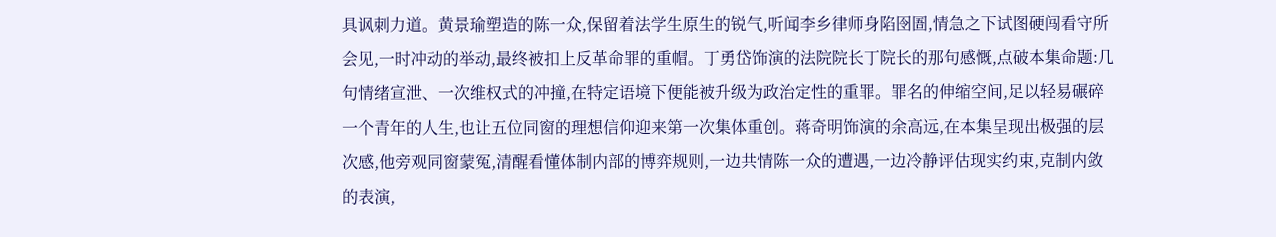具讽刺力道。黄景瑜塑造的陈一众,保留着法学生原生的锐气,听闻李乡律师身陷囹圄,情急之下试图硬闯看守所会见,一时冲动的举动,最终被扣上反革命罪的重帽。丁勇岱饰演的法院院长丁院长的那句感慨,点破本集命题:几句情绪宣泄、一次维权式的冲撞,在特定语境下便能被升级为政治定性的重罪。罪名的伸缩空间,足以轻易碾碎一个青年的人生,也让五位同窗的理想信仰迎来第一次集体重创。蒋奇明饰演的余高远,在本集呈现出极强的层次感,他旁观同窗蒙冤,清醒看懂体制内部的博弈规则,一边共情陈一众的遭遇,一边冷静评估现实约束,克制内敛的表演,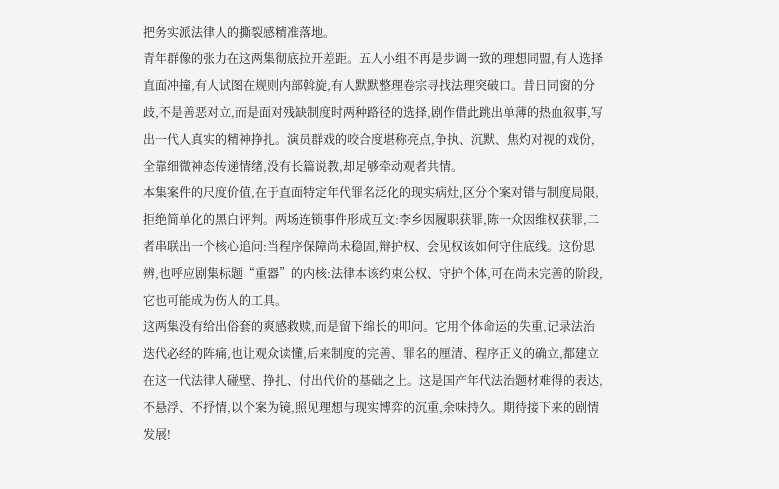把务实派法律人的撕裂感精准落地。
青年群像的张力在这两集彻底拉开差距。五人小组不再是步调一致的理想同盟,有人选择直面冲撞,有人试图在规则内部斡旋,有人默默整理卷宗寻找法理突破口。昔日同窗的分歧,不是善恶对立,而是面对残缺制度时两种路径的选择,剧作借此跳出单薄的热血叙事,写出一代人真实的精神挣扎。演员群戏的咬合度堪称亮点,争执、沉默、焦灼对视的戏份,全靠细微神态传递情绪,没有长篇说教,却足够牵动观者共情。
本集案件的尺度价值,在于直面特定年代罪名泛化的现实病灶,区分个案对错与制度局限,拒绝简单化的黑白评判。两场连锁事件形成互文:李乡因履职获罪,陈一众因维权获罪,二者串联出一个核心追问:当程序保障尚未稳固,辩护权、会见权该如何守住底线。这份思辨,也呼应剧集标题“重器”的内核:法律本该约束公权、守护个体,可在尚未完善的阶段,它也可能成为伤人的工具。
这两集没有给出俗套的爽感救赎,而是留下绵长的叩问。它用个体命运的失重,记录法治迭代必经的阵痛,也让观众读懂,后来制度的完善、罪名的厘清、程序正义的确立,都建立在这一代法律人碰壁、挣扎、付出代价的基础之上。这是国产年代法治题材难得的表达,不悬浮、不抒情,以个案为镜,照见理想与现实博弈的沉重,余味持久。期待接下来的剧情发展!